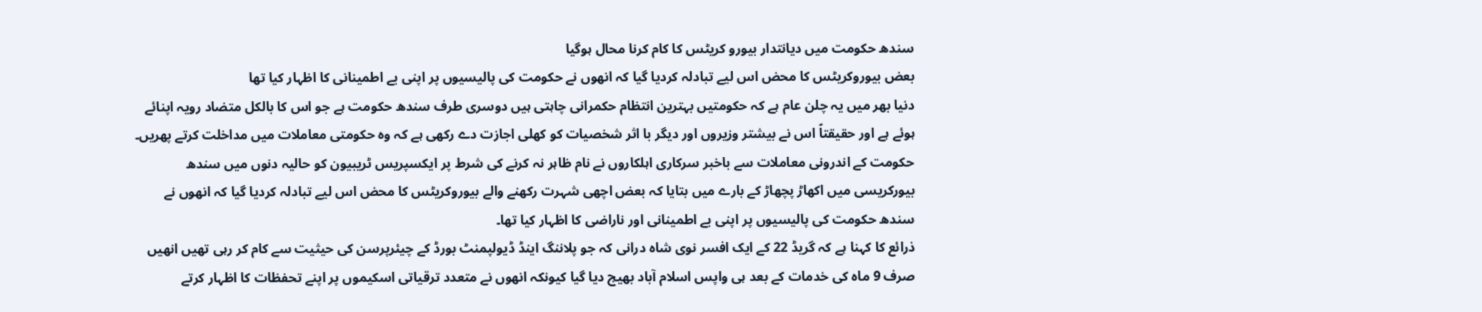سندھ حکومت میں دیانتدار بیورو کریٹس کا کام کرنا محال ہوگیا
بعض بیوروکریٹس کا محض اس لیے تبادلہ کردیا گیا کہ انھوں نے حکومت کی پالیسیوں پر اپنی بے اطمینانی کا اظہار کیا تھا
دنیا بھر میں یہ چلن عام ہے کہ حکومتیں بہترین انتظام حکمرانی چاہتی ہیں دوسری طرف سندھ حکومت ہے جو اس کا بالکل متضاد رویہ اپنائے ہوئے ہے اور حقیقتاً اس نے بیشتر وزیروں اور دیگر با اثر شخصیات کو کھلی اجازت دے رکھی ہے کہ وہ حکومتی معاملات میں مداخلت کرتے پھریں۔
حکومت کے اندرونی معاملات سے باخبر سرکاری اہلکاروں نے نام ظاہر نہ کرنے کی شرط پر ایکسپریس ٹریبیون کو حالیہ دنوں میں سندھ بیورکریسی میں اکھاڑ پچھاڑ کے بارے میں بتایا کہ بعض اچھی شہرت رکھنے والے بیوروکریٹس کا محض اس لیے تبادلہ کردیا گیا کہ انھوں نے سندھ حکومت کی پالیسیوں پر اپنی بے اطمینانی اور ناراضی کا اظہار کیا تھا۔
ذرائع کا کہنا ہے کہ گریڈ 22 کے ایک افسر نوی شاہ درانی کہ جو پلاننگ اینڈ ڈیولپمنٹ بورڈ کے چیئرپرسن کی حیثیت سے کام کر رہی تھیں انھیں صرف 9 ماہ کی خدمات کے بعد ہی واپس اسلام آباد بھیج دیا گیا کیونکہ انھوں نے متعدد ترقیاتی اسکیموں پر اپنے تحفظات کا اظہار کرتے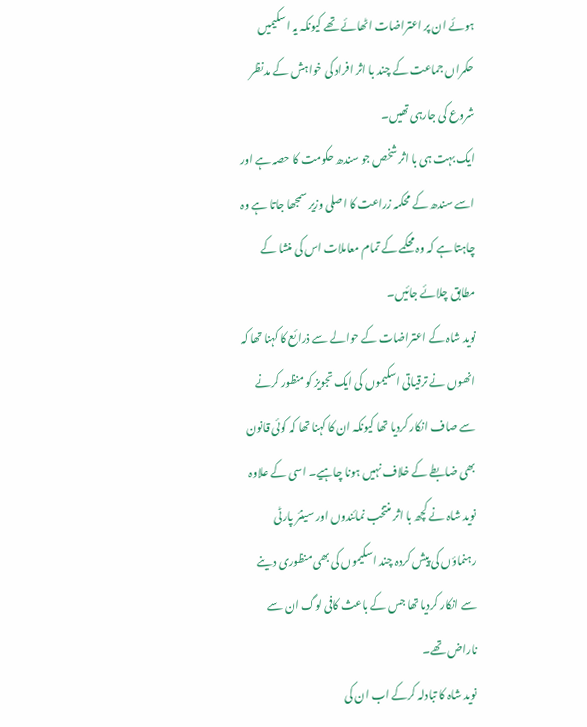ہوئے ان پر اعتراضات اٹھائے تھے کیونکہ یہ اسکیمیں حکمراں جماعت کے چند با اثر افراد کی خواہش کے مدنظر شروع کی جارہی تھیں۔
ایک بہت ہی با اثر شخص جو سندھ حکومت کا حصہ ہے اور اسے سندھ کے محکمہ زراعت کا اصلی وزیر سمجھا جاتا ہے وہ چاہتا ہے کہ وہ محکمے کے تمام معاملات اس کی منشا کے مطابق چلائے جائیں۔
نوید شاہ کے اعتراضات کے حوالے سے ذرائع کا کہنا تھا کہ انھوں نے ترقیاتی اسکیموں کی ایک تجویز کو منظور کرنے سے صاف انکار کردیا تھا کیونکہ ان کا کہنا تھا کہ کوئی قانون بھی ضابطے کے خلاف نہیں ہونا چاہیے۔ اسی کے علاوہ نوید شاہ نے کچھ با اثر منتخب نمائندوں اور سینئر پارٹی رہنماؤں کی پیش کردہ چند اسکیموں کی بھی منظوری دینے سے انکار کردیا تھا جس کے باعث کافی لوگ ان سے ناراض تھے۔
نوید شاہ کا تبادلہ کرکے اب ان کی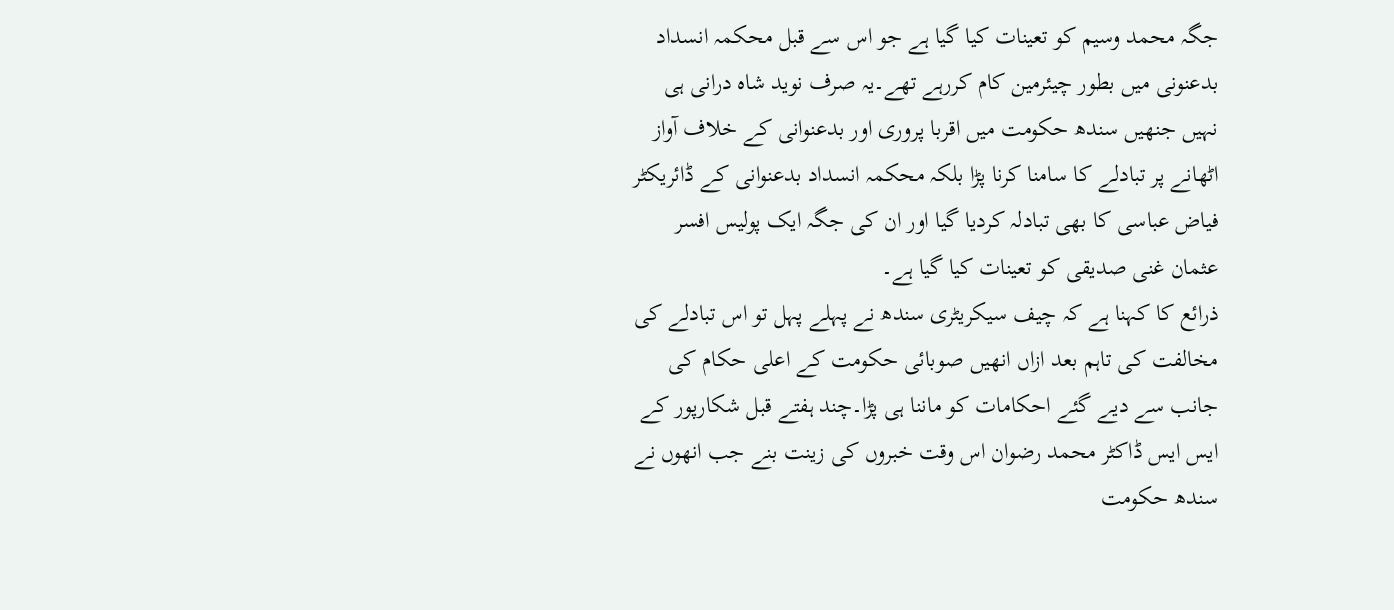جگہ محمد وسیم کو تعینات کیا گیا ہے جو اس سے قبل محکمہ انسداد بدعنونی میں بطور چیئرمین کام کررہے تھے۔یہ صرف نوید شاہ درانی ہی نہیں جنھیں سندھ حکومت میں اقربا پروری اور بدعنوانی کے خلاف آواز اٹھانے پر تبادلے کا سامنا کرنا پڑا بلکہ محکمہ انسداد بدعنوانی کے ڈائریکٹر فیاض عباسی کا بھی تبادلہ کردیا گیا اور ان کی جگہ ایک پولیس افسر عثمان غنی صدیقی کو تعینات کیا گیا ہے۔
ذرائع کا کہنا ہے کہ چیف سیکریٹری سندھ نے پہلے پہل تو اس تبادلے کی مخالفت کی تاہم بعد ازاں انھیں صوبائی حکومت کے اعلی حکام کی جانب سے دیے گئے احکامات کو ماننا ہی پڑا۔چند ہفتے قبل شکارپور کے ایس ایس ڈاکٹر محمد رضوان اس وقت خبروں کی زینت بنے جب انھوں نے سندھ حکومت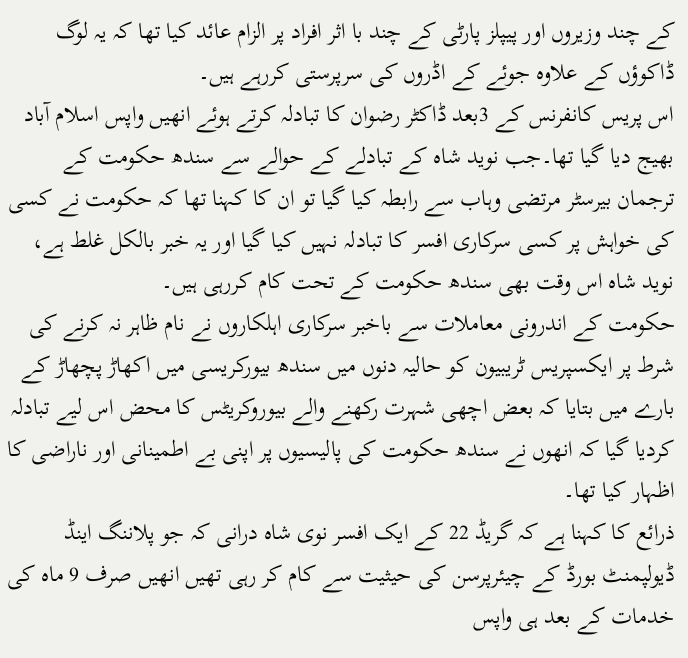کے چند وزیروں اور پیپلز پارٹی کے چند با اثر افراد پر الزام عائد کیا تھا کہ یہ لوگ ڈاکوؤں کے علاوہ جوئے کے اڈروں کی سرپرستی کررہے ہیں۔
اس پریس کانفرنس کے 3بعد ڈاکٹر رضوان کا تبادلہ کرتے ہوئے انھیں واپس اسلام آباد بھیج دیا گیا تھا۔جب نوید شاہ کے تبادلے کے حوالے سے سندھ حکومت کے ترجمان بیرسٹر مرتضی وہاب سے رابطہ کیا گیا تو ان کا کہنا تھا کہ حکومت نے کسی کی خواہش پر کسی سرکاری افسر کا تبادلہ نہیں کیا گیا اور یہ خبر بالکل غلط ہے، نوید شاہ اس وقت بھی سندھ حکومت کے تحت کام کررہی ہیں۔
حکومت کے اندرونی معاملات سے باخبر سرکاری اہلکاروں نے نام ظاہر نہ کرنے کی شرط پر ایکسپریس ٹریبیون کو حالیہ دنوں میں سندھ بیورکریسی میں اکھاڑ پچھاڑ کے بارے میں بتایا کہ بعض اچھی شہرت رکھنے والے بیوروکریٹس کا محض اس لیے تبادلہ کردیا گیا کہ انھوں نے سندھ حکومت کی پالیسیوں پر اپنی بے اطمینانی اور ناراضی کا اظہار کیا تھا۔
ذرائع کا کہنا ہے کہ گریڈ 22 کے ایک افسر نوی شاہ درانی کہ جو پلاننگ اینڈ ڈیولپمنٹ بورڈ کے چیئرپرسن کی حیثیت سے کام کر رہی تھیں انھیں صرف 9 ماہ کی خدمات کے بعد ہی واپس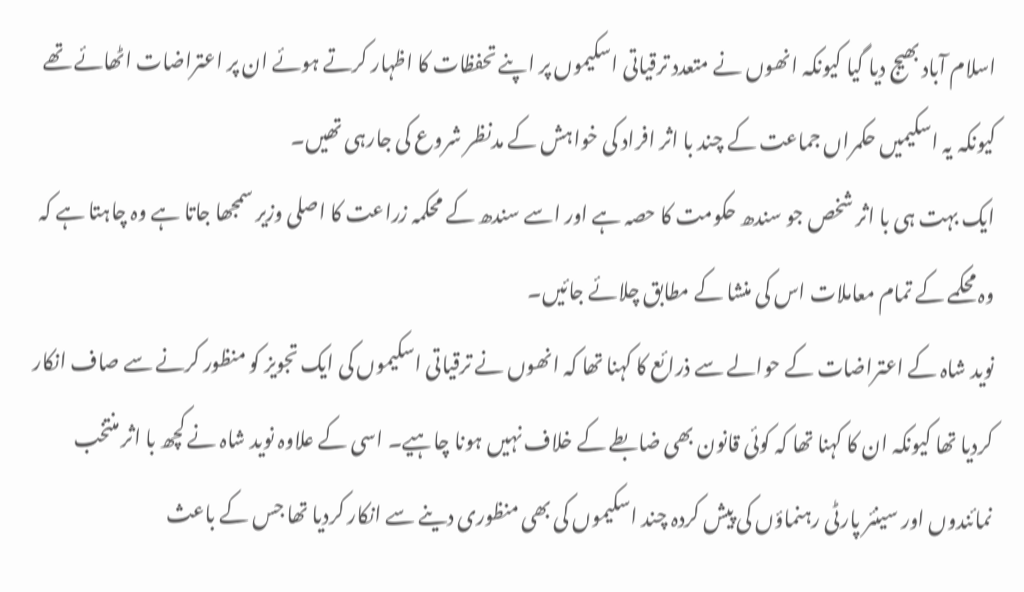اسلام آباد بھیج دیا گیا کیونکہ انھوں نے متعدد ترقیاتی اسکیموں پر اپنے تحفظات کا اظہار کرتے ہوئے ان پر اعتراضات اٹھائے تھے کیونکہ یہ اسکیمیں حکمراں جماعت کے چند با اثر افراد کی خواہش کے مدنظر شروع کی جارہی تھیں۔
ایک بہت ہی با اثر شخص جو سندھ حکومت کا حصہ ہے اور اسے سندھ کے محکمہ زراعت کا اصلی وزیر سمجھا جاتا ہے وہ چاہتا ہے کہ وہ محکمے کے تمام معاملات اس کی منشا کے مطابق چلائے جائیں۔
نوید شاہ کے اعتراضات کے حوالے سے ذرائع کا کہنا تھا کہ انھوں نے ترقیاتی اسکیموں کی ایک تجویز کو منظور کرنے سے صاف انکار کردیا تھا کیونکہ ان کا کہنا تھا کہ کوئی قانون بھی ضابطے کے خلاف نہیں ہونا چاہیے۔ اسی کے علاوہ نوید شاہ نے کچھ با اثر منتخب نمائندوں اور سینئر پارٹی رہنماؤں کی پیش کردہ چند اسکیموں کی بھی منظوری دینے سے انکار کردیا تھا جس کے باعث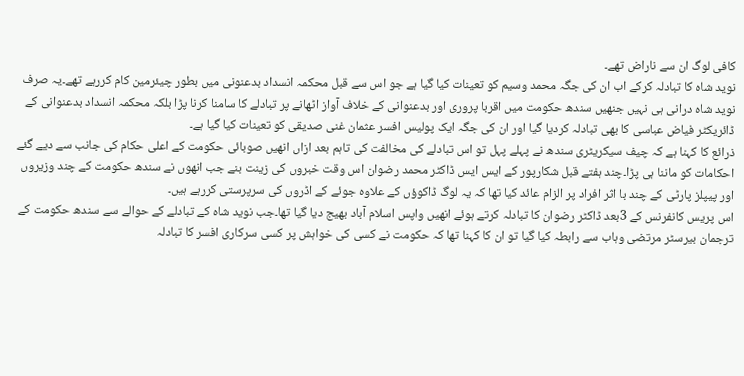کافی لوگ ان سے ناراض تھے۔
نوید شاہ کا تبادلہ کرکے اب ان کی جگہ محمد وسیم کو تعینات کیا گیا ہے جو اس سے قبل محکمہ انسداد بدعنونی میں بطور چیئرمین کام کررہے تھے۔یہ صرف نوید شاہ درانی ہی نہیں جنھیں سندھ حکومت میں اقربا پروری اور بدعنوانی کے خلاف آواز اٹھانے پر تبادلے کا سامنا کرنا پڑا بلکہ محکمہ انسداد بدعنوانی کے ڈائریکٹر فیاض عباسی کا بھی تبادلہ کردیا گیا اور ان کی جگہ ایک پولیس افسر عثمان غنی صدیقی کو تعینات کیا گیا ہے۔
ذرائع کا کہنا ہے کہ چیف سیکریٹری سندھ نے پہلے پہل تو اس تبادلے کی مخالفت کی تاہم بعد ازاں انھیں صوبائی حکومت کے اعلی حکام کی جانب سے دیے گئے احکامات کو ماننا ہی پڑا۔چند ہفتے قبل شکارپور کے ایس ایس ڈاکٹر محمد رضوان اس وقت خبروں کی زینت بنے جب انھوں نے سندھ حکومت کے چند وزیروں اور پیپلز پارٹی کے چند با اثر افراد پر الزام عائد کیا تھا کہ یہ لوگ ڈاکوؤں کے علاوہ جوئے کے اڈروں کی سرپرستی کررہے ہیں۔
اس پریس کانفرنس کے 3بعد ڈاکٹر رضوان کا تبادلہ کرتے ہوئے انھیں واپس اسلام آباد بھیج دیا گیا تھا۔جب نوید شاہ کے تبادلے کے حوالے سے سندھ حکومت کے ترجمان بیرسٹر مرتضی وہاب سے رابطہ کیا گیا تو ان کا کہنا تھا کہ حکومت نے کسی کی خواہش پر کسی سرکاری افسر کا تبادلہ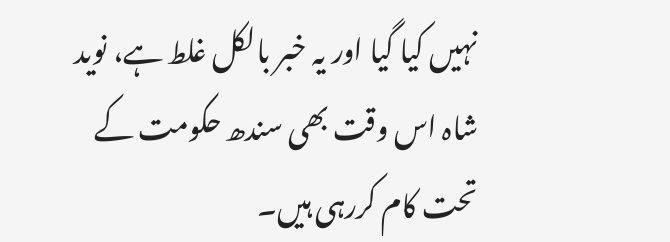نہیں کیا گیا اور یہ خبر بالکل غلط ہے، نوید شاہ اس وقت بھی سندھ حکومت کے تحت کام کررہی ہیں۔